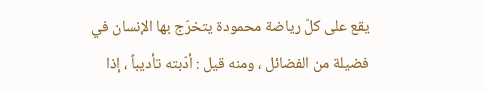يقع على كلّ رياضة محمودة يتخرّج بها الإنسان في فضيلة من الفضائل ، ومنه قيل : أدّبته تأديباً ، إذا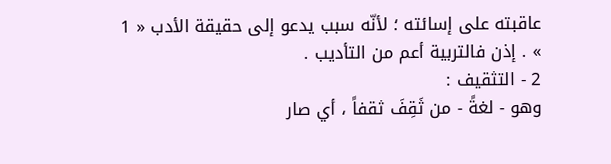عاقبته على إسائته ؛ لأنّه سبب يدعو إلى حقيقة الأدب « 1 » . إذن فالتربية أعم من التأديب .
2 - التثقيف :
وهو - لغةً - من ثَقِفَ ثقفاً ، أي صار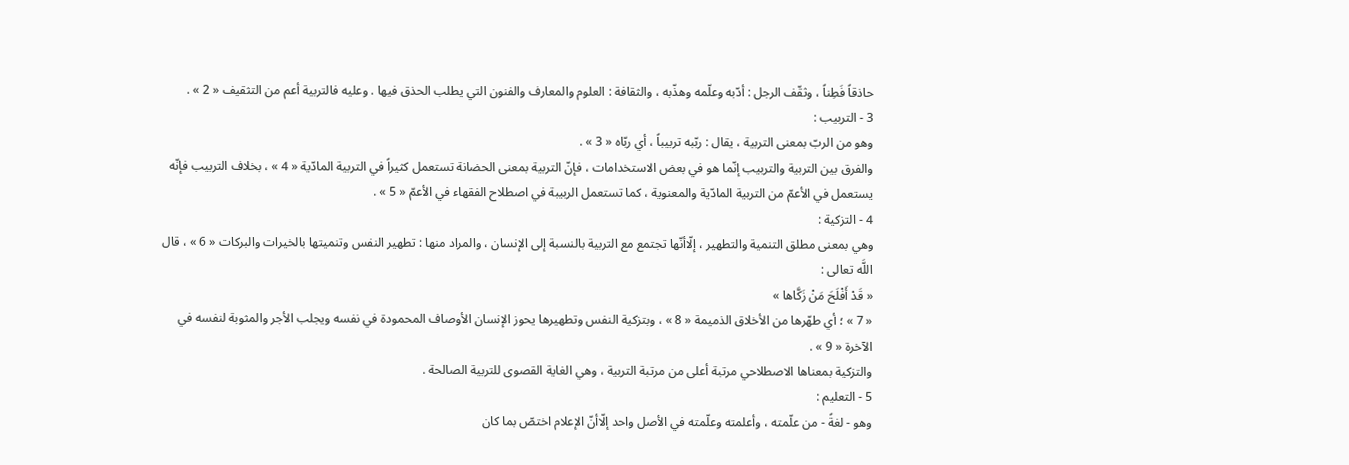حاذقاً فَطِناً ، وثقّف الرجل : أدّبه وعلّمه وهذّبه ، والثقافة : العلوم والمعارف والفنون التي يطلب الحذق فيها . وعليه فالتربية أعم من التثقيف « 2 » .
3 - التربيب :
وهو من الربّ بمعنى التربية ، يقال : ربّبه تربيباً ، أي ربّاه « 3 » .
والفرق بين التربية والتربيب إنّما هو في بعض الاستخدامات ، فإنّ التربية بمعنى الحضانة تستعمل كثيراً في التربية المادّية « 4 » ، بخلاف التربيب فإنّه يستعمل في الأعمّ من التربية المادّية والمعنوية ، كما تستعمل الربيبة في اصطلاح الفقهاء في الأعمّ « 5 » .
4 - التزكية :
وهي بمعنى مطلق التنمية والتطهير ، إلّاأنّها تجتمع مع التربية بالنسبة إلى الإنسان ، والمراد منها : تطهير النفس وتنميتها بالخيرات والبركات « 6 » ، قال اللَّه تعالى :
« قَدْ أَفْلَحَ مَنْ زَكَّاها »
« 7 » ؛ أي طهّرها من الأخلاق الذميمة « 8 » ، وبتزكية النفس وتطهيرها يحوز الإنسان الأوصاف المحمودة في نفسه ويجلب الأجر والمثوبة لنفسه في الآخرة « 9 » .
والتزكية بمعناها الاصطلاحي مرتبة أعلى من مرتبة التربية ، وهي الغاية القصوى للتربية الصالحة .
5 - التعليم :
وهو - لغةً - من علّمته ، وأعلمته وعلّمته في الأصل واحد إلّاأنّ الإعلام اختصّ بما كان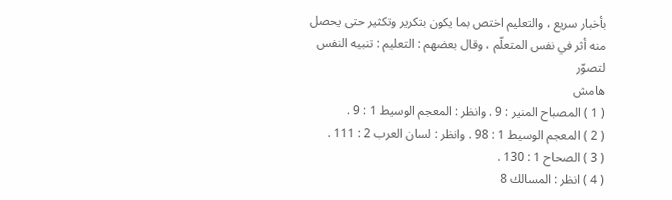بأخبار سريع ، والتعليم اختص بما يكون بتكرير وتكثير حتى يحصل منه أثر في نفس المتعلّم ، وقال بعضهم : التعليم : تنبيه النفس لتصوّر
هامش
( 1 ) المصباح المنير : 9 . وانظر : المعجم الوسيط 1 : 9 .
( 2 ) المعجم الوسيط 1 : 98 . وانظر : لسان العرب 2 : 111 .
( 3 ) الصحاح 1 : 130 .
( 4 ) انظر : المسالك 8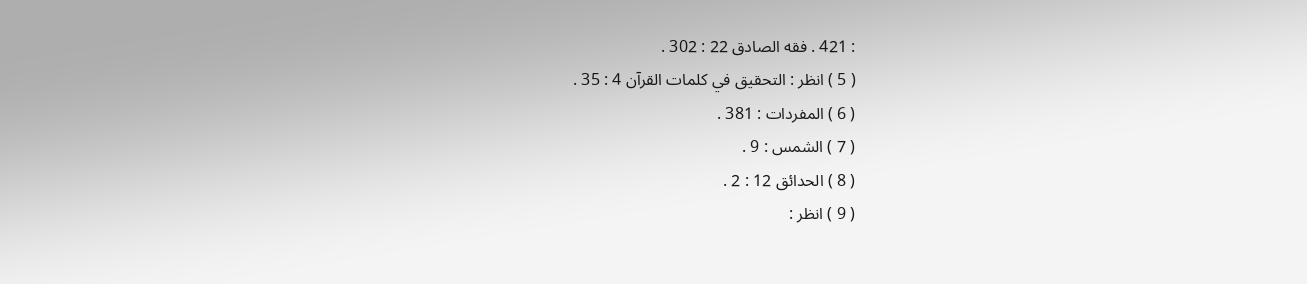: 421 . فقه الصادق 22 : 302 .
( 5 ) انظر : التحقيق في كلمات القرآن 4 : 35 .
( 6 ) المفردات : 381 .
( 7 ) الشمس : 9 .
( 8 ) الحدائق 12 : 2 .
( 9 ) انظر :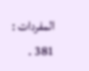المفردات : 381 .